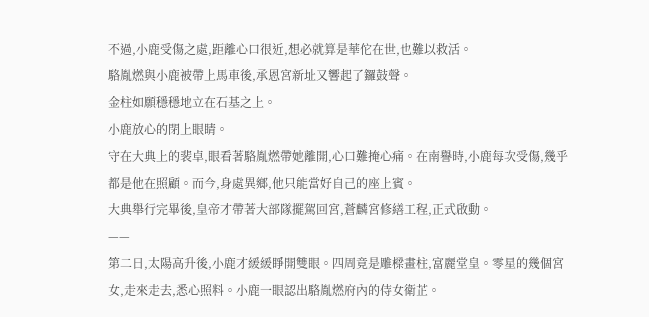不過,小鹿受傷之處,距離心口很近,想必就算是華佗在世,也難以救活。
駱胤燃與小鹿被帶上馬車後,承恩宮新址又響起了鑼鼓聲。
金柱如願穩穩地立在石基之上。
小鹿放心的閉上眼睛。
守在大典上的裴卓,眼看著駱胤燃帶她離開,心口難掩心痛。在南譽時,小鹿每次受傷,幾乎都是他在照顧。而今,身處異鄉,他只能當好自己的座上賓。
大典舉行完畢後,皇帝才帶著大部隊擺駕回宮,蒼麟宮修繕工程,正式啟動。
——
第二日,太陽高升後,小鹿才緩緩睜開雙眼。四周竟是雕樑畫柱,富麗堂皇。零星的幾個宮女,走來走去,悉心照料。小鹿一眼認出駱胤燃府內的侍女衛芷。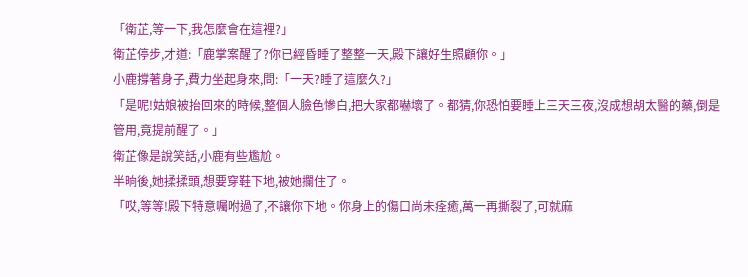「衛芷,等一下,我怎麼會在這裡?」
衛芷停步,才道:「鹿掌案醒了?你已經昏睡了整整一天,殿下讓好生照顧你。」
小鹿撐著身子,費力坐起身來,問:「一天?睡了這麼久?」
「是呢!姑娘被抬回來的時候,整個人臉色慘白,把大家都嚇壞了。都猜,你恐怕要睡上三天三夜,沒成想胡太醫的藥,倒是管用,竟提前醒了。」
衛芷像是說笑話,小鹿有些尷尬。
半晌後,她揉揉頭,想要穿鞋下地,被她攔住了。
「哎,等等!殿下特意囑咐過了,不讓你下地。你身上的傷口尚未痊癒,萬一再撕裂了,可就麻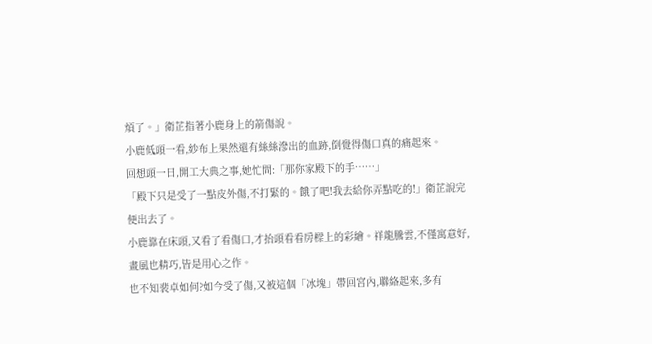煩了。」衛芷指著小鹿身上的箭傷說。
小鹿低頭一看,紗布上果然還有絲絲滲出的血跡,倒覺得傷口真的痛起來。
回想頭一日,開工大典之事,她忙問:「那你家殿下的手……」
「殿下只是受了一點皮外傷,不打緊的。餓了吧!我去給你弄點吃的!」衛芷說完便出去了。
小鹿靠在床頭,又看了看傷口,才抬頭看看房樑上的彩繪。祥龍騰雲,不僅寓意好,畫風也精巧,皆是用心之作。
也不知裴卓如何?如今受了傷,又被這個「冰塊」帶回宮內,聯絡起來,多有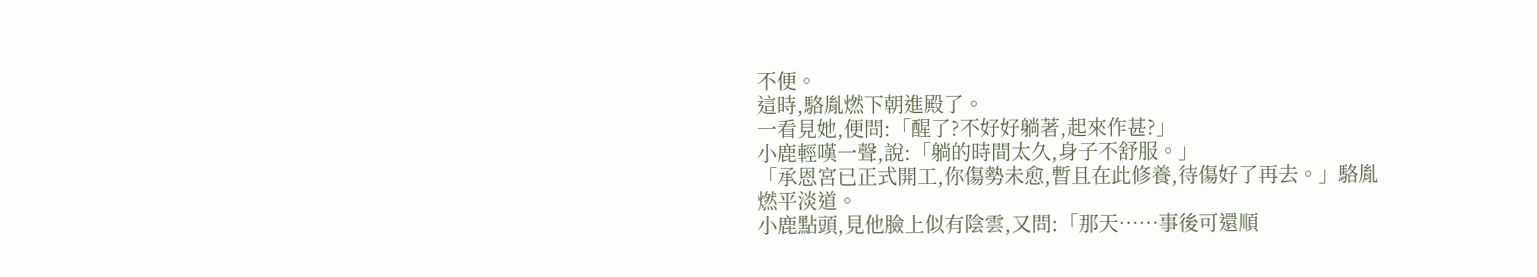不便。
這時,駱胤燃下朝進殿了。
一看見她,便問:「醒了?不好好躺著,起來作甚?」
小鹿輕嘆一聲,說:「躺的時間太久,身子不舒服。」
「承恩宮已正式開工,你傷勢未愈,暫且在此修養,待傷好了再去。」駱胤燃平淡道。
小鹿點頭,見他臉上似有陰雲,又問:「那天……事後可還順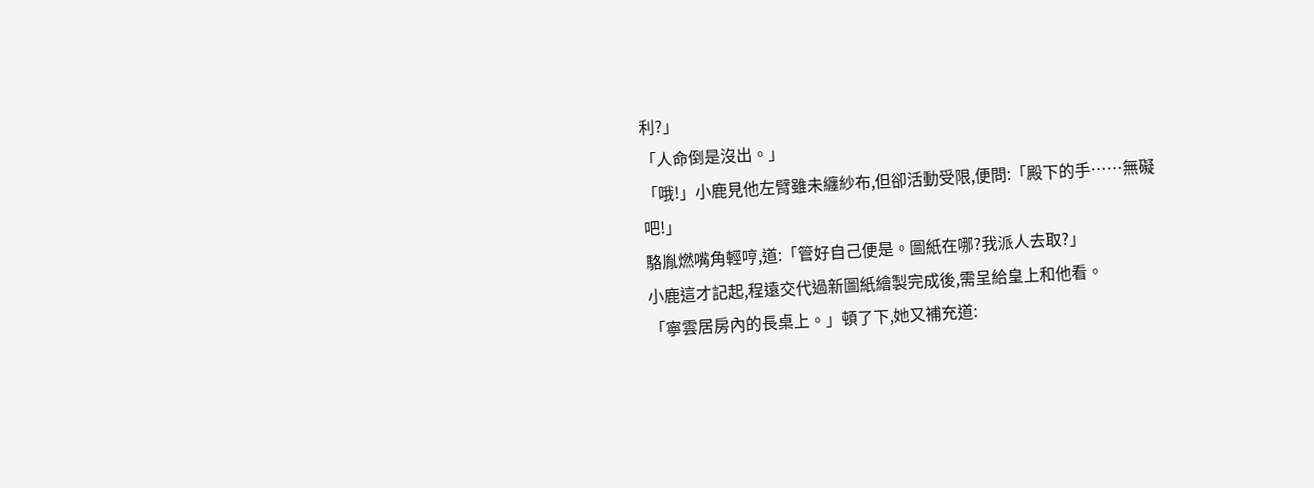利?」
「人命倒是沒出。」
「哦!」小鹿見他左臂雖未纏紗布,但卻活動受限,便問:「殿下的手……無礙吧!」
駱胤燃嘴角輕哼,道:「管好自己便是。圖紙在哪?我派人去取?」
小鹿這才記起,程遠交代過新圖紙繪製完成後,需呈給皇上和他看。
「寧雲居房內的長桌上。」頓了下,她又補充道: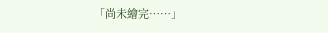「尚未繪完……」